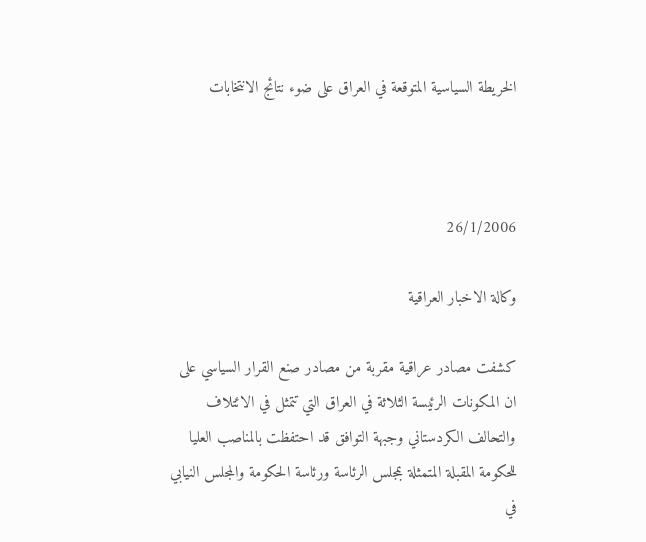الخريطة السياسية المتوقعة في العراق على ضوء نتائج الانتخابات



26/1/2006

وكالة الاخبار العراقية

كشفت مصادر عراقية مقربة من مصادر صنع القرار السياسي على ان المكونات الرئيسة الثلاثة في العراق التي تتمثل في الائتلاف والتحالف الكردستاني وجبهة التوافق قد احتفظت بالمناصب العليا للحكومة المقبلة المتمثلة بمجلس الرئاسة ورئاسة الحكومة والمجلس النيابي في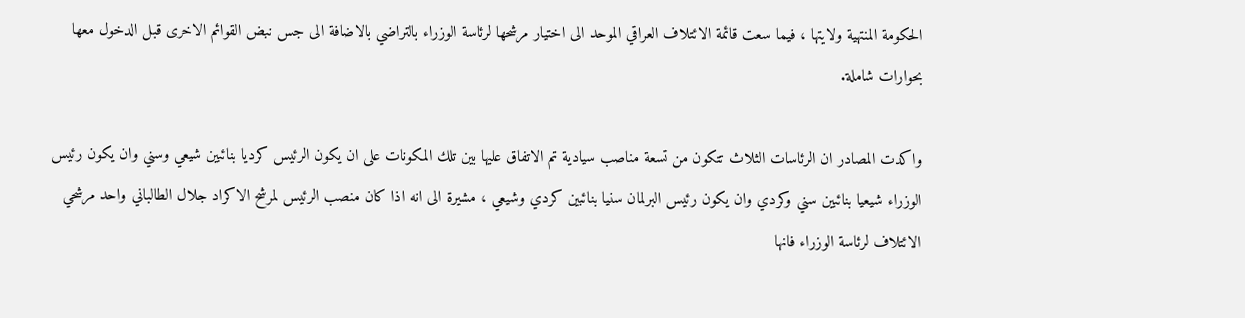الحكومة المنتهية ولايتها ، فيما سعت قائمة الائتلاف العراقي الموحد الى اختيار مرشحها لرئاسة الوزراء بالتراضي بالاضافة الى جس نبض القوائم الاخرى قبل الدخول معها بحوارات شاملة.

واكدت المصادر ان الرئاسات الثلاث تتكون من تسعة مناصب سيادية تم الاتفاق عليها بين تلك المكونات على ان يكون الرئيس كرديا بنائبين شيعي وسني وان يكون رئيس الوزراء شيعيا بنائبين سني وكردي وان يكون رئيس البرلمان سنيا بنائبين كردي وشيعي ، مشيرة الى انه اذا كان منصب الرئيس لمرشح الاكراد جلال الطالباني واحد مرشحي الائتلاف لرئاسة الوزراء فانها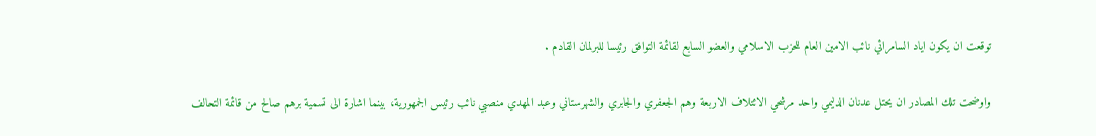توقعت ان يكون اياد السامرائي نائب الامين العام للحزب الاسلامي والعضو السابع لقائمة التوافق رئيسا للبرلمان القادم .

واوضحت تلك المصادر ان يحتل عدنان الدليمي واحد مرشحي الائتلاف الاربعة وهم الجعفري والجابري والشهرستاني وعبد المهدي منصبي نائب رئيس الجمهورية، بينما اشارة الى تسمية برهم صالح من قائمة التحالف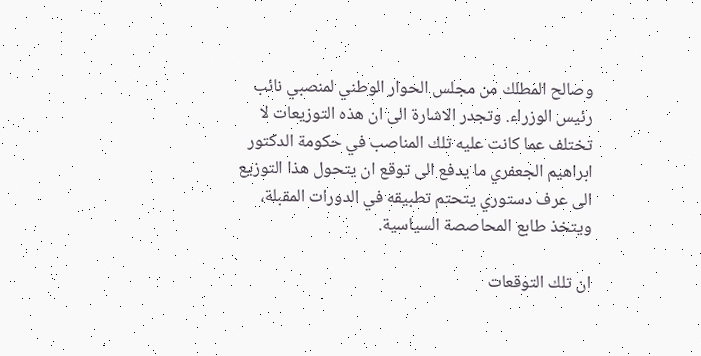وصالح المطلك من مجلس الحوار الوطني لمنصبي نائب رئيس الوزراء. وتجدر الاشارة الى ان هذه التوزيعات لا تختلف عما كانت عليه تلك المناصب في حكومة الدكتور ابراهيم الجعفري ما يدفع الى توقع ان يتحول هذا التوزيع الى عرف دستوري يتحتم تطبيقه في الدورات المقبلة، ويتخذ طابع المحاصصة السياسية.

ان تلك التوقعات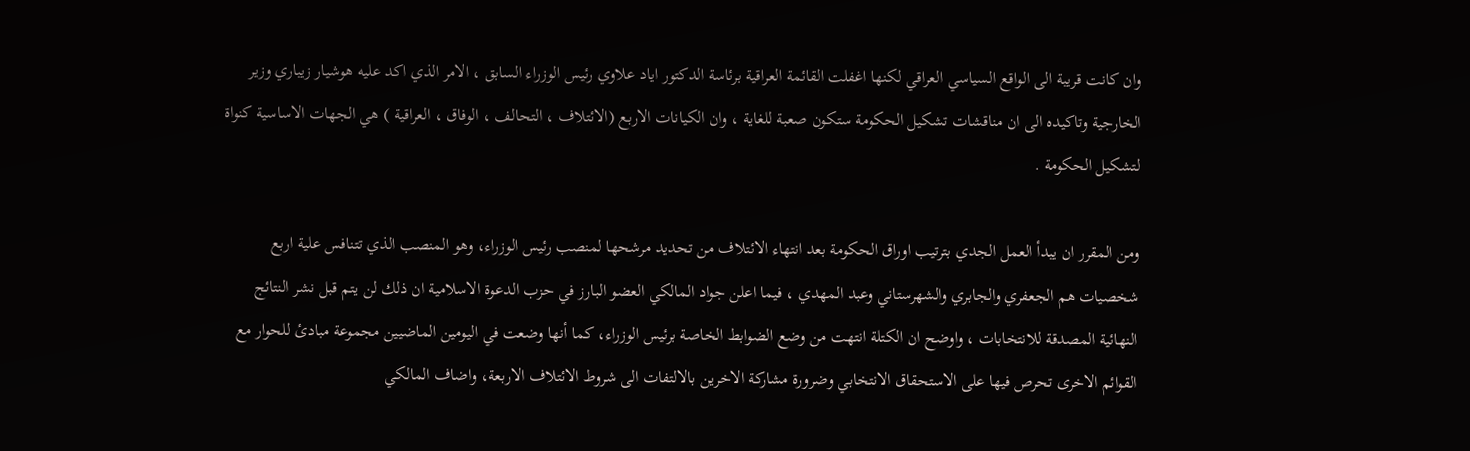وان كانت قريبة الى الواقع السياسي العراقي لكنها اغفلت القائمة العراقية برئاسة الدكتور اياد علاوي رئيس الوزراء السابق ، الامر الذي اكد عليه هوشيار زيباري وزير الخارجية وتاكيده الى ان مناقشات تشكيل الحكومة ستكون صعبة للغاية ، وان الكيانات الاربع (الائتلاف ، التحالف ، الوفاق ، العراقية ) هي الجهات الاساسية كنواة لتشكيل الحكومة .

ومن المقرر ان يبدأ العمل الجدي بترتيب اوراق الحكومة بعد انتهاء الائتلاف من تحديد مرشحها لمنصب رئيس الوزراء، وهو المنصب الذي تتنافس علية اربع شخصيات هم الجعفري والجابري والشهرستاني وعبد المهدي ، فيما اعلن جواد المالكي العضو البارز في حزب الدعوة الاسلامية ان ذلك لن يتم قبل نشر النتائج النهائية المصدقة للانتخابات ، واوضح ان الكتلة انتهت من وضع الضوابط الخاصة برئيس الوزراء، كما أنها وضعت في اليومين الماضيين مجموعة مبادئ للحوار مع القوائم الاخرى تحرص فيها على الاستحقاق الانتخابي وضرورة مشاركة الاخرين بالالتفات الى شروط الائتلاف الاربعة، واضاف المالكي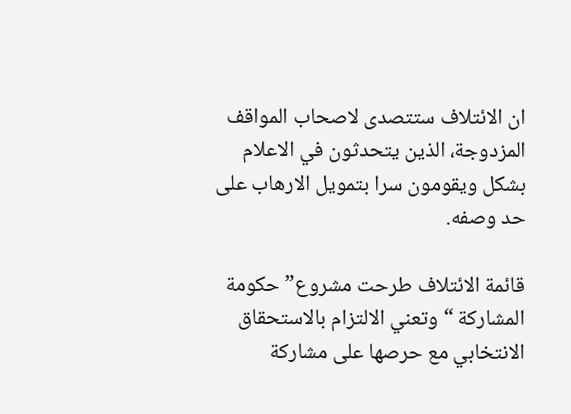ان الائتلاف ستتصدى لاصحاب المواقف المزدوجة، الذين يتحدثون في الاعلام بشكل ويقومون سرا بتمويل الارهاب على حد وصفه.

قائمة الائتلاف طرحت مشروع”حكومة المشاركة “ وتعني الالتزام بالاستحقاق الانتخابي مع حرصها على مشاركة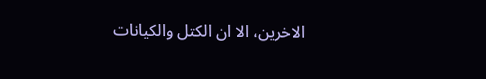الاخرين، الا ان الكتل والكيانات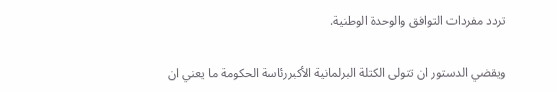تردد مفردات التوافق والوحدة الوطنية.

ويقضي الدستور ان تتولى الكتلة البرلمانية الأكبررئاسة الحكومة ما يعني ان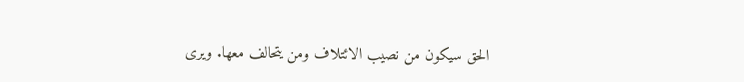الحق سيكون من نصيب الائتلاف ومن يتحالف معها. ويرى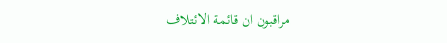مراقبون ان قائمة الائتلاف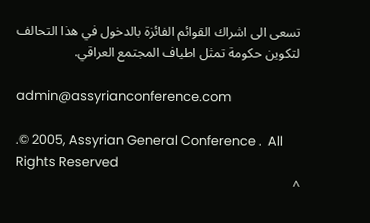تسعى الى اشراك القوائم الفائزة بالدخول في هذا التحالف لتكوين حكومة تمثل اطياف المجتمع العراقي.

admin@assyrianconference.com

.© 2005, Assyrian General Conference .  All Rights Reserved
^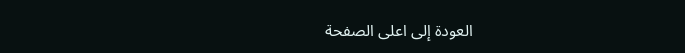العودة إلى اعلى الصفحة